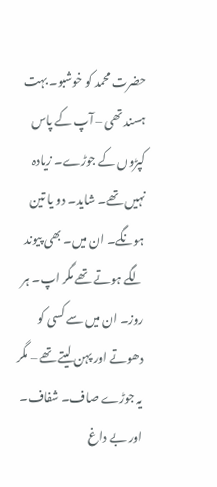حضرت محمد کو خوشبو۔ بہت ہسند تھی – آپ کے پاس کپڑوں کے جوڑے۔ زیادہ نہیں تھے۔ شاید۔ دو یا تین ہونگے۔ ان میں۔ بھی پیوند لگے ہوتے تھے مگر اپ۔ ہر روز۔ ان میں سے کسی کو دھوتے اور پہن لیتے تھے – مگر یہ جوڑے صاف۔ شفاف۔ اور بے داغ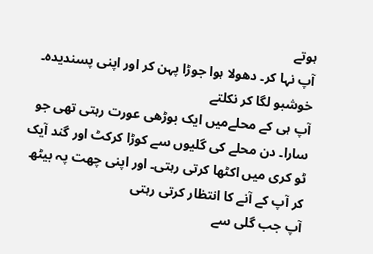ہوتے
آپ نہا کر۔ دھولا ہوا جوڑا پہن کر اور اپنی پسندیدہ۔ خوشبو لگا کر نکلتے
آپ ہی کے محلےمیں ایک بوڑھی عورت رہتی تھی جو سارا۔ دن محلے کی گلیوں سے کوڑا کرکٹ اور گند آیک ٹو کری میں اکٹھا کرتی رہتی۔ اور اپنی چھت پہ بیٹھ کر آپ کے آنے کا انتظار کرتی رہتی
آپ جب گلی سے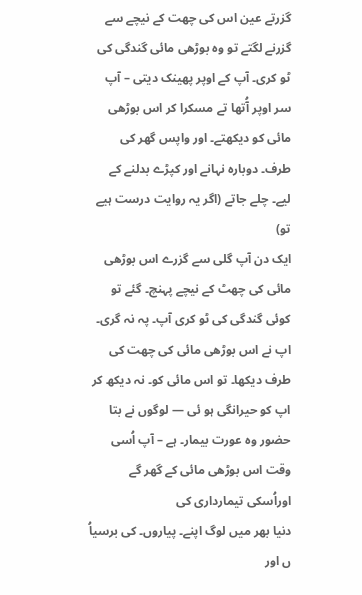گزرتے عین اس کی چھت کے نیچے سے گزرنے لگتے تو وہ بوڑھی مائی گندگی کی ٹو کری۔ آپ کے اوپر پھینک دیتی – آپ سر اوپر آُتھا تے مسکرا کر اس بوڑھی مائی کو دیکھتے۔ اور واپس گھر کی طرف۔ دوبارہ نہانے اور کپڑے بدلنے کے لیے۔ چلے جاتے (اگر یہ روایت درست ہیے تو)
ایک دن آپ گلی سے گزرے اس بوڑھی مائی کی چھٹ کے نیچے پہنچ۔ گئے تو کوئی گندگی کی ٹو کری آپ۔ پہ نہ گری۔ اپ نے اس بوڑھی مائی کی چھت کی طرف دیکھا۔ تو اس مائی کو۔ نہ دیکھ کر اپ کو حیرانگی ہو ئی — لوگوں نے بتا حضور وہ عورت بیمار۔ ہے – آپ اُسی وقت اس بوڑھی مائی کے گھر گے اوراُسکی تیمارداری کی
دنیا بھر میں لوگ اپنے۔ پیاروں۔ کی برسیاُ ں اور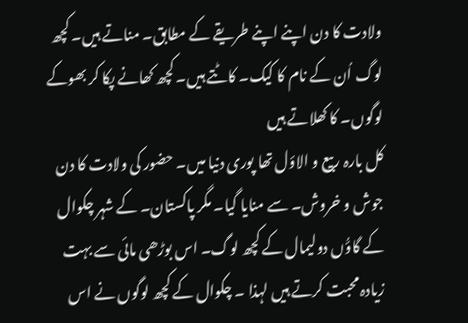ولادت کا دن اپنے اپنے طریقے کے مطابق۔ مناتے ہیں۔ کچھ لوگ اُن کے نام کا کیک۔ کاٹتے ہیں۔ کچھ کھانے پکا کر بھوکے لوگوں۔ کا کھلاتے ہیں
کل بارہ ربیع و الاؤل تھا پوری دنیا میں۔ حضور کی ولادت کا دن جوش و خروش۔ سے منایا گیا۔ مگر پاکستان۔ کے شہر چکوال کے گاؤُں دولیمال کے کچھ لوگ۔ اس بوڑھی مائی سے بہت زیادہ محبت کرتے ہیں لہذا ۔ چکوال کے کچھ لوگوں نے اس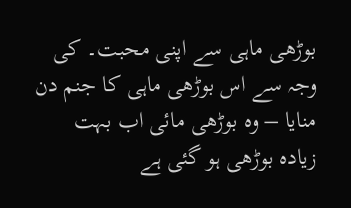بوڑھی ماہی سے اپنی محبت۔ کی وجہ سے اس بوڑھی ماہی کا جنم دن منایا – وہ بوڑھی مائی اب بہت زیادہ بوڑھی ہو گئی ہے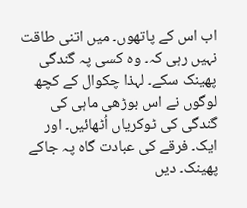اب اس کے پاتھوں۔ میں اتنی طاقت نہیں رہی کہ۔ وہ کسی پہ گندگی پھینک سکے۔ لہذا چکوال کے کچھ لوگوں نے اس بوڑھی ماہی کی گندگی کی ٹوکریاں اُٹھائیں۔ اور ایک۔ فرقے کی عبادت گاہ پہ جاکے پھینک۔ دیں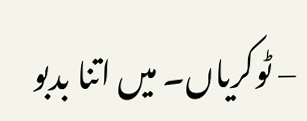– ٹوکریاں۔ میں اتنا بدبو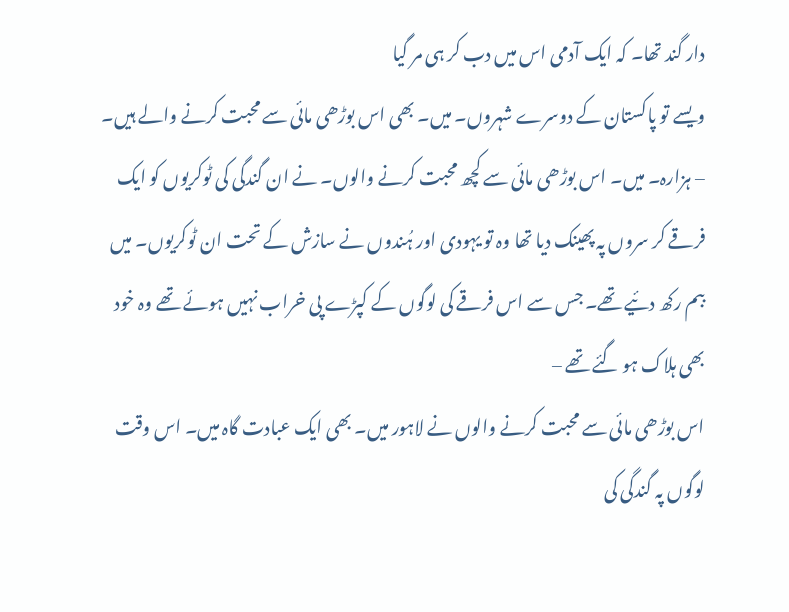دار گند تھا۔ کہ ایک آدمی اس میں دب کر ہی مر گیا
ویسے تو پاکستان کے دوسرے شہروں۔ میں۔ بھی اس بوڑھی مائی سے محبت کرنے والے ہیں۔ – ہزارہ۔ میں۔ اس بوڑھی مائی سے کچھ محبت کرنے والوں۔ نے ان گندگی کی ٹوکریوں کو ایک فرقے کر سروں پہ پھینک دیا تھا وہ تو یہودی اور ہُندوں نے سازش کے تحت ان ٹوکریوں۔ میں ببم رکھ دئیے تھے۔ جس سے اس فرقے کی لوگوں کے کپڑے پی خراب نہیں ہوئے تھے وہ خود بھی ہلاک ہو گئے تھے –
اس بوڑھی مائی سے محبت کرنے والوں نے لاہور میں۔ بھی ایک عبادت گاہ میں۔ اس وقت لوگوں پہ گندگی کی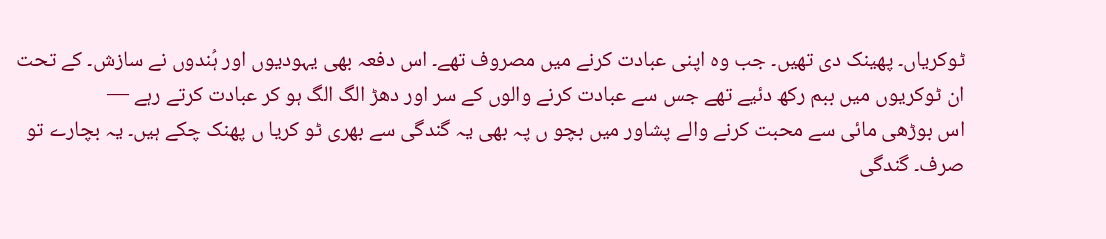ٹوکریاں۔ پھینک دی تھیں۔ جب وہ اپنی عبادت کرنے میں مصروف تھے۔ اس دفعہ بھی یہودیوں اور ہُندوں نے سازش۔ کے تحت ان ٹوکریوں میں ببم رکھ دئیے تھے جس سے عبادت کرنے والوں کے سر اور دھڑ الگ الگ ہو کر عبادت کرتے رہے —
اس بوڑھی مائی سے محبت کرنے والے پشاور میں بچو ں پہ بھی یہ گندگی سے بھری ٹو کریا ں پھنک چکے ہیں۔ یہ بچارے تو صرف۔ گندگی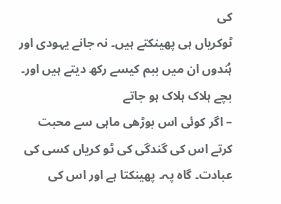کی
ٹوکریاں ہی پھینکتے ہیں۔ نہ جانے یہودی اور ہُندوں ان میں ببم کیسے رکھ دیتے ہیں اور۔ بچے ہلاک ہلاک ہو جاتے
– اگر کوئی اس بوڑھی ماہی سے محبت کرتے اس کی گندگی کی ٹو کریاں کسی کی عبادت۔ گاہ پہ۔ پھینکتا ہے اور اس کی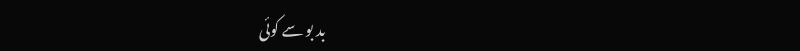بد بو سے کوئی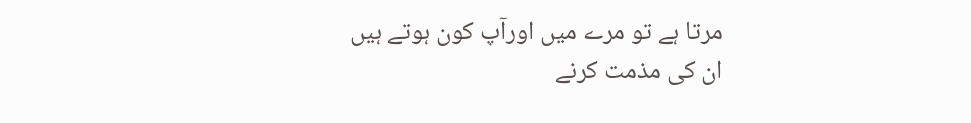مرتا ہے تو مرے میں اورآپ کون ہوتے ہیں ان کی مذمت کرنے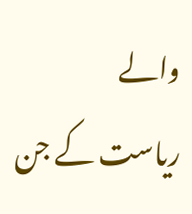والے
ریاست کے جن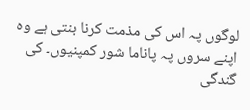لوگوں پہ اس کی مذمت کرنا بنتی ہے وہ اپنے سروں پہ پاناما شور کمپنیوں۔ کی گندگی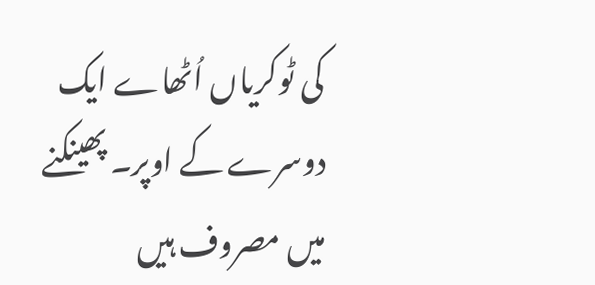کی ٹوکریاں اُٹھاے ایک دوسرے کے اوپر۔ پھینکنے میں مصروف ہیں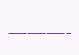———-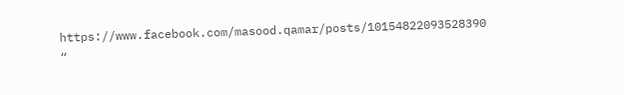https://www.facebook.com/masood.qamar/posts/10154822093528390
“